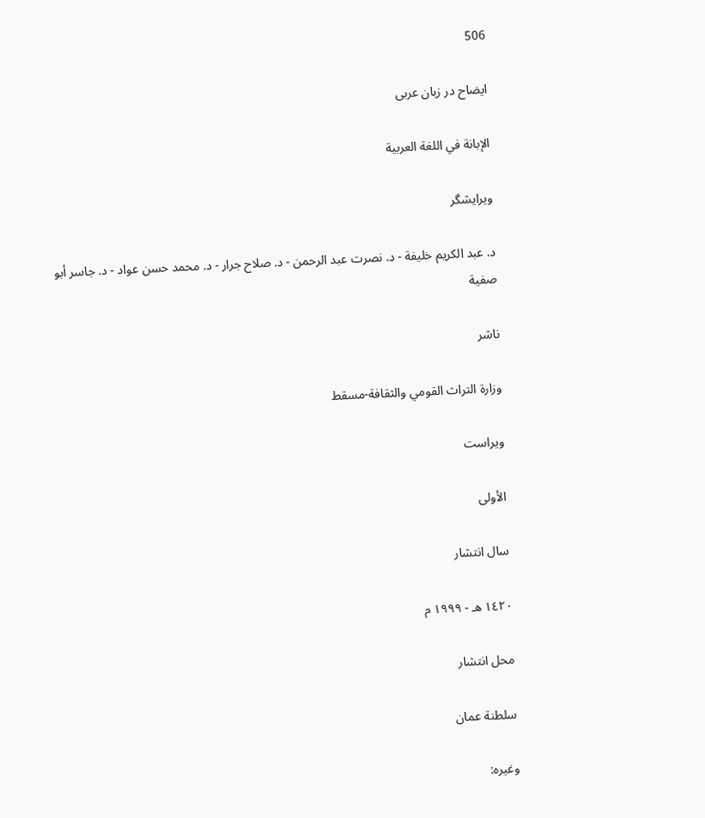506

ایضاح در زبان عربی

الإبانة في اللغة العربية

ویرایشگر

د. عبد الكريم خليفة - د. نصرت عبد الرحمن - د. صلاح جرار - د. محمد حسن عواد - د. جاسر أبو صفية

ناشر

وزارة التراث القومي والثقافة-مسقط

ویراست

الأولى

سال انتشار

١٤٢٠ هـ - ١٩٩٩ م

محل انتشار

سلطنة عمان

وغيره: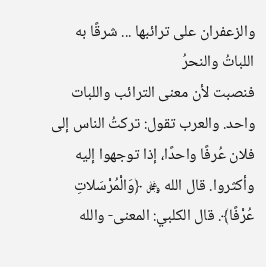والزعفران على ترائبها ... شرقًا به اللباتُ والنحرُ
فنصبت لأن معنى الترائب واللبات واحد. والعرب تقول: تركتُ الناس إلى فلان عُرفًا واحدًا، إذا توجهوا إليه وأكثروا. قال الله ﷿ ﴿وَالْمُرْسَلاتِ عُرْفًا﴾. قال الكلبي: المعنى- والله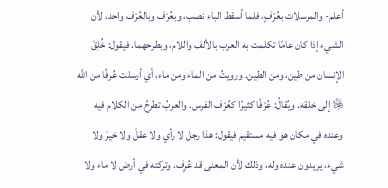أعلم- والمرسلات بعُرْفٍ، فلما أسقط الباء نصب، وبعُرْف وبالعُرْف واحد، لأن الشيء إذا كان عامًا تكلمت به العرب بالألف واللام، وبطرحهما. فيقول: خُلِقَ الإنسان من طين، ومن الطين. ورويتُ من الماء ومن ماء، أي أرسلت عُرفًا من الله ﷿ إلى خلقه. ويُقالُ: عُرْفًا كثيرًا كعُرْف الفرس. والعربُ تطرحُ من الكلام فيه وعنده في مكان هو فيه مستقيم فيقول: هذا رجل لا رأي ولا عقلَ ولا خيرَ ولا شيء، يريدون عنده وله، وذلك لأن المعنى قد عُرِف. وتركته في أرض لا ماء ولا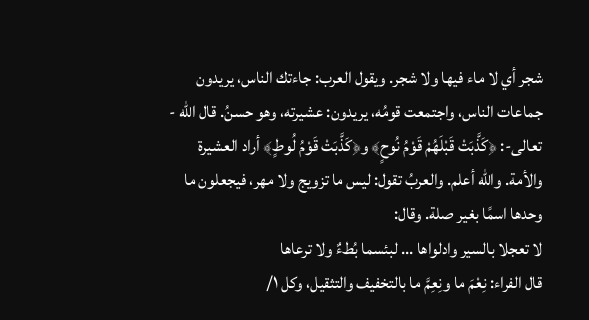شجر أي لا ماء فيها ولا شجر. ويقول العرب: جاءتك الناس، يريدون جماعات الناس، واجتمعت قومُه، يريدون: عشيرته، وهو حسنُ. قال الله - تعالى-: ﴿كَذَّبَتْ قَبْلَهُمْ قَوْمُ نُوحٍ﴾ و﴿كَذَّبَتْ قَوْمُ لُوطٍ﴾ أراد العشيرة والأمة. والله أعلم. والعربُ تقول: ليس ما تزويج ولا مهر، فيجعلون ما وحدها اسمًا بغير صلة. وقال:
لا تعجلا بالسير وادلواها ... لبئسما بُطءٌ ولا ترعاها
قال الفراء: نِعْمَ ما ونِعِمَّ ما بالتخفيف والتثقيل، وكل ١/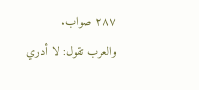٢٨٧ صواب.
والعرب تقول: لا أدري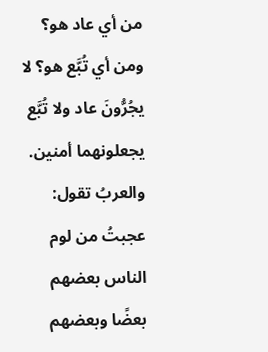من أي عاد هو؟ ومن أي تُبَّع هو؟ لا يجُرُّونَ عاد ولا تُبَّع يجعلونهما أمنين. والعربُ تقول: عجبتُ من لوم الناس بعضهم بعضًا وبعضهم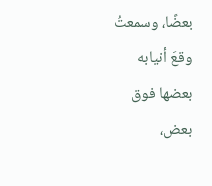بعضًا، وسمعتُ وقعَ أنيابه بعضها فوق بعض،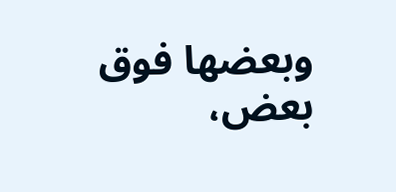وبعضها فوق بعض،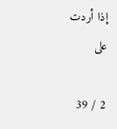إذا أردت على

2 / 39